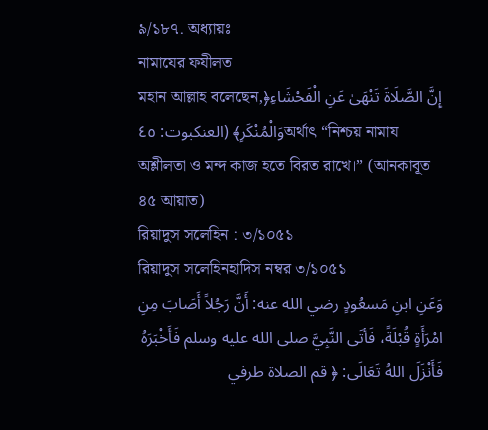৯/১৮৭. অধ্যায়ঃ
নামাযের ফযীলত
মহান আল্লাহ বলেছেন,﴿إِنَّ الصَّلَاةَ تَنْهَىٰ عَنِ الْفَحْشَاءِ وَالْمُنْكَرِ﴾ (العنكبوت: ٤٥অর্থাৎ “নিশ্চয় নামায অশ্লীলতা ও মন্দ কাজ হতে বিরত রাখে।” (আনকাবূত ৪৫ আয়াত)
রিয়াদুস সলেহিন : ৩/১০৫১
রিয়াদুস সলেহিনহাদিস নম্বর ৩/১০৫১
وَعَنِ ابنِ مَسعُودٍ رضي الله عنه: أَنَّ رَجُلاً أَصَابَ مِنِ امْرَأَةٍ قُبْلَةً، فَأتَى النَّبِيَّ صلى الله عليه وسلم فَأَخْبَرَهُ فَأَنْزَلَ اللهُ تَعَالَى: ﴿ قم الصلاة طرفي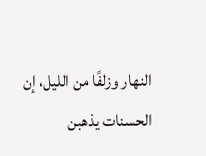النهار وزلفًا من الليل، إن الحسنات يذهبن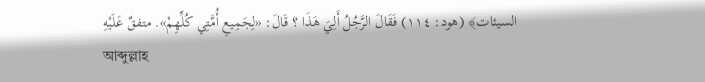السيئات﴾ (هود: ١١٤) فَقَالَ الرَّجُلُ أَلِيَ هَذَا ؟ قَالَ: «لِجَمِيعِ أُمَّتِي كُلِّهِمْ». متفقٌ عَلَيْهِ
আব্দুল্লাহ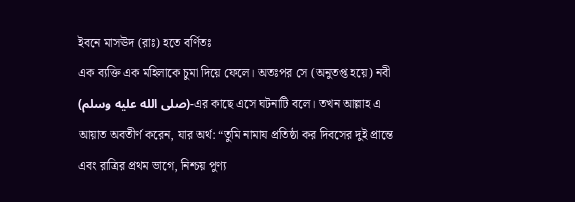ইবনে মাসঊদ (রাঃ) হতে বর্ণিতঃ
এক ব্যক্তি এক মহিলাকে চুমা দিয়ে ফেলে। অতঃপর সে (অনুতপ্ত হয়ে) নবী (صلى الله عليه وسلم)-এর কাছে এসে ঘটনাটি বলে। তখন আল্লাহ এ আয়াত অবতীর্ণ করেন, যার অর্থ: “তুমি নামায প্রতিষ্ঠা কর দিবসের দুই প্রান্তে এবং রাত্রির প্রথম ভাগে, নিশ্চয় পুণ্য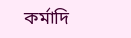কর্মাদি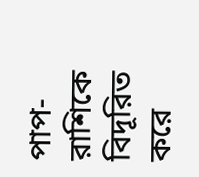পাপ-রাশিকে বিদূরিত করে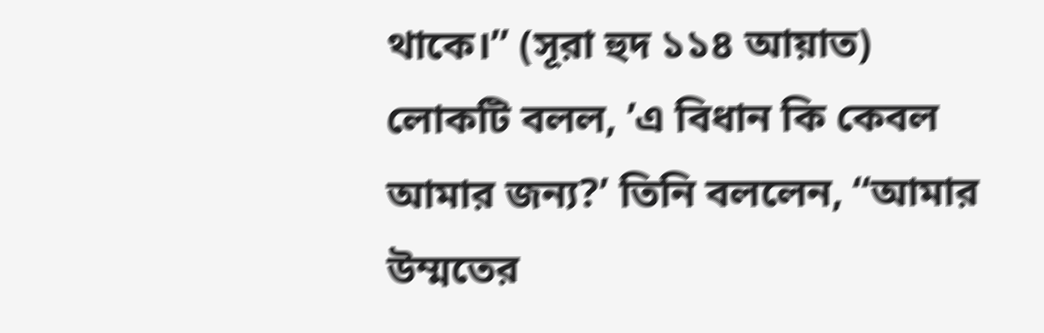থাকে।” (সূরা হুদ ১১৪ আয়াত) লোকটি বলল, ’এ বিধান কি কেবল আমার জন্য?’ তিনি বললেন, “আমার উম্মতের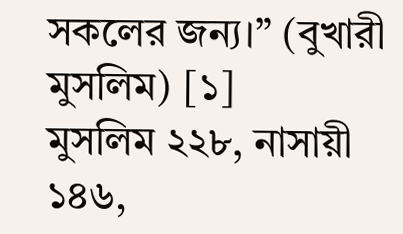সকলের জন্য।” (বুখারী মুসলিম) [১]
মুসলিম ২২৮, নাসায়ী ১৪৬,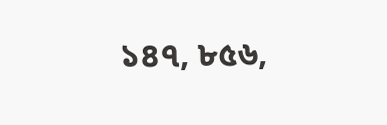১৪৭, ৮৫৬,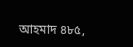আহমাদ ৪৮৫,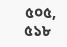৫০৫, ৫১৮